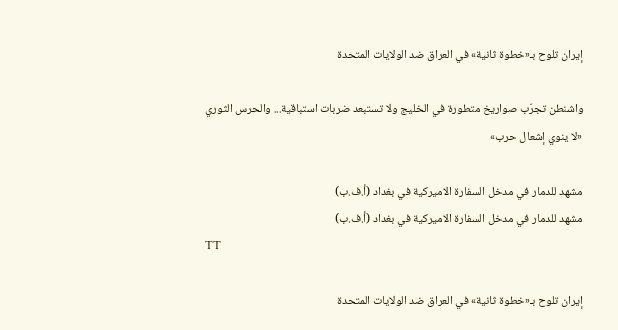إيران تلوح بـ«خطوة ثانية» في العراق ضد الولايات المتحدة

واشنطن تجرّب صواريخ متطورة في الخليج ولا تستبعد ضربات استباقية... والحرس الثوري «لا ينوي إشعال حرب»

مشهد للدمار في مدخل السفارة الاميركية في بغداد (أ.ف.ب)
مشهد للدمار في مدخل السفارة الاميركية في بغداد (أ.ف.ب)
TT

إيران تلوح بـ«خطوة ثانية» في العراق ضد الولايات المتحدة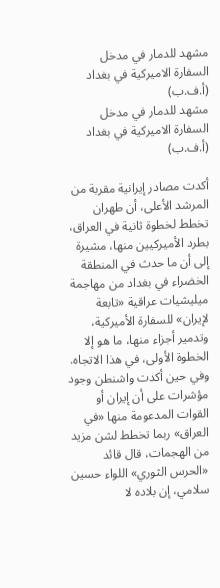مشهد للدمار في مدخل السفارة الاميركية في بغداد (أ.ف.ب)
مشهد للدمار في مدخل السفارة الاميركية في بغداد (أ.ف.ب)

أكدت مصادر إيرانية مقربة من المرشد الأعلى، أن طهران تخطط لخطوة ثانية في العراق، بطرد الأميركيين منها، مشيرة إلى أن ما حدث في المنطقة الخضراء في بغداد من مهاجمة ميليشيات عراقية «تابعة لإيران» للسفارة الأميركية، وتدمير أجزاء منها، ما هو إلا الخطوة الأولى، في هذا الاتجاه. وفي حين أكدت واشنطن وجود مؤشرات على أن إيران أو القوات المدعومة منها «في العراق» ربما تخطط لشن مزيد من الهجمات، قال قائد «الحرس الثوري» اللواء حسين سلامي، إن بلاده لا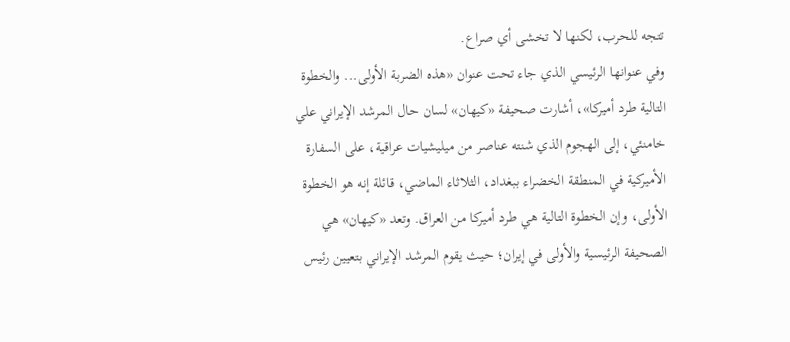تتجه للحرب، لكنها لا تخشى أي صراع.
وفي عنوانها الرئيسي الذي جاء تحت عنوان «هذه الضربة الأولى... والخطوة التالية طرد أميركا»، أشارت صحيفة «كيهان» لسان حال المرشد الإيراني علي خامنئي، إلى الهجوم الذي شنته عناصر من ميليشيات عراقية، على السفارة الأميركية في المنطقة الخضراء ببغداد، الثلاثاء الماضي، قائلة إنه هو الخطوة الأولى، وإن الخطوة التالية هي طرد أميركا من العراق. وتعد «كيهان» هي الصحيفة الرئيسية والأولى في إيران؛ حيث يقوم المرشد الإيراني بتعيين رئيس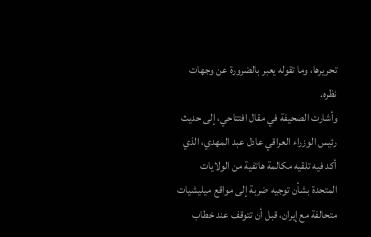تحريرها، وما تقوله يعبر بالضرورة عن وجهات نظره.
وأشارت الصحيفة في مقال افتتاحي، إلى حديث رئيس الوزراء العراقي عادل عبد المهدي، الذي أكد فيه تلقيه مكالمة هاتفية من الولايات المتحدة بشأن توجيه ضربة إلى مواقع ميليشيات متحالفة مع إيران، قبل أن تتوقف عند خطاب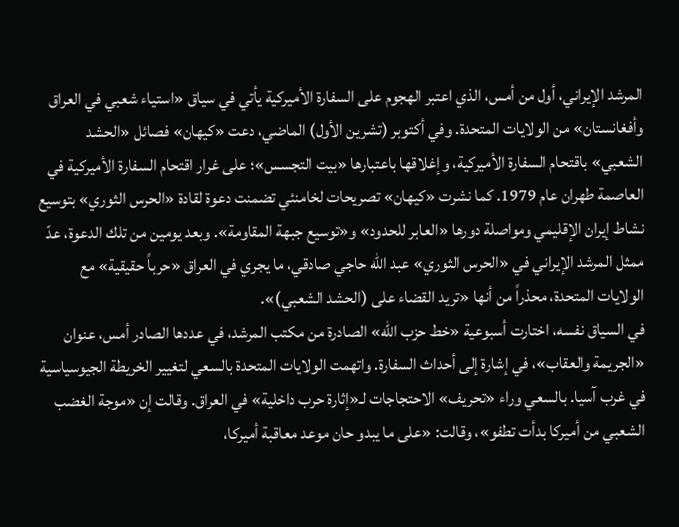المرشد الإيراني، أول من أمس، الذي اعتبر الهجوم على السفارة الأميركية يأتي في سياق «استياء شعبي في العراق وأفغانستان» من الولايات المتحدة. وفي أكتوبر (تشرين الأول) الماضي، دعت «كيهان» فصائل «الحشد الشعبي» باقتحام السفارة الأميركية، وإغلاقها باعتبارها «بيت التجسس»؛ على غرار اقتحام السفارة الأميركية في العاصمة طهران عام 1979. كما نشرت «كيهان» تصريحات لخامنئي تضمنت دعوة لقادة «الحرس الثوري» بتوسيع نشاط إيران الإقليمي ومواصلة دورها «العابر للحدود» و«توسيع جبهة المقاومة». وبعد يومين من تلك الدعوة، عدّ ممثل المرشد الإيراني في «الحرس الثوري» عبد الله حاجي صادقي، ما يجري في العراق «حرباً حقيقية» مع الولايات المتحدة، محذراً من أنها «تريد القضاء على (الحشد الشعبي)».
في السياق نفسه، اختارت أسبوعية «خط حزب الله» الصادرة من مكتب المرشد، في عددها الصادر أمس، عنوان «الجريمة والعقاب»، في إشارة إلى أحداث السفارة. واتهمت الولايات المتحدة بالسعي لتغيير الخريطة الجيوسياسية في غرب آسيا. بالسعي وراء «تحريف» الاحتجاجات لـ«إثارة حرب داخلية» في العراق. وقالت إن «موجة الغضب الشعبي من أميركا بدأت تطفو»، وقالت: «على ما يبدو حان موعد معاقبة أميركا،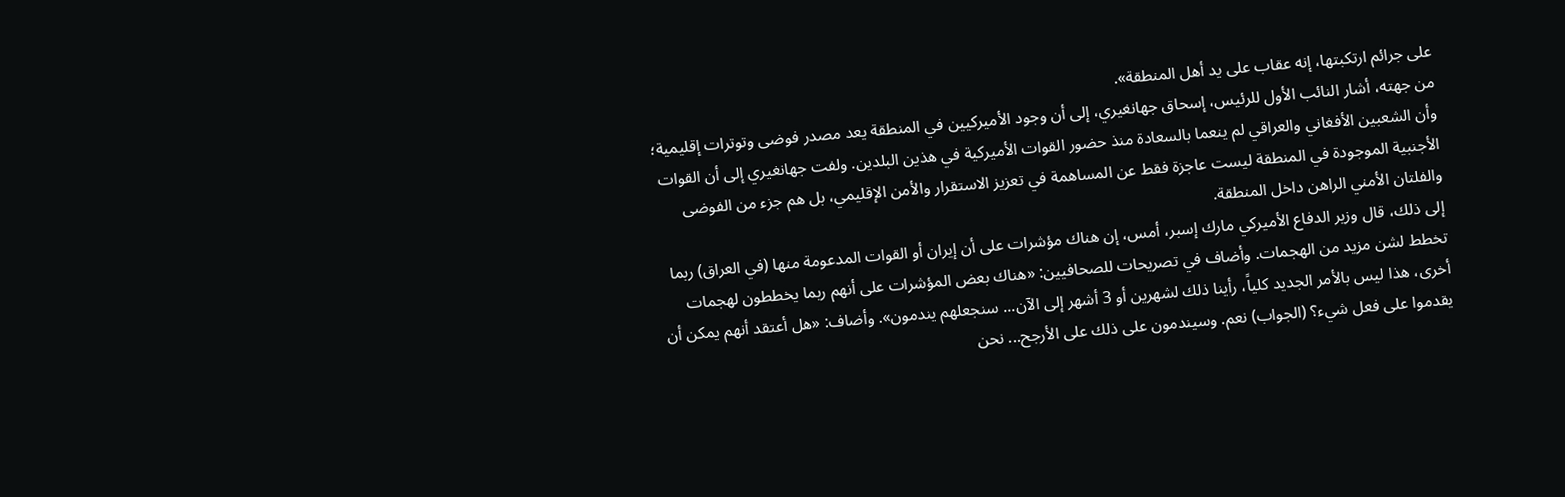على جرائم ارتكبتها، إنه عقاب على يد أهل المنطقة».
من جهته، أشار النائب الأول للرئيس، إسحاق جهانغيري، إلى أن وجود الأميركيين في المنطقة يعد مصدر فوضى وتوترات إقليمية؛ وأن الشعبين الأفغاني والعراقي لم ينعما بالسعادة منذ حضور القوات الأميركية في هذين البلدين. ولفت جهانغيري إلى أن القوات الأجنبية الموجودة في المنطقة ليست عاجزة فقط عن المساهمة في تعزيز الاستقرار والأمن الإقليمي، بل هم جزء من الفوضى والفلتان الأمني الراهن داخل المنطقة.
إلى ذلك، قال وزير الدفاع الأميركي مارك إسبر، أمس، إن هناك مؤشرات على أن إيران أو القوات المدعومة منها (في العراق) ربما تخطط لشن مزيد من الهجمات. وأضاف في تصريحات للصحافيين: «هناك بعض المؤشرات على أنهم ربما يخططون لهجمات أخرى، هذا ليس بالأمر الجديد كلياً، رأينا ذلك لشهرين أو 3 أشهر إلى الآن... سنجعلهم يندمون». وأضاف: «هل أعتقد أنهم يمكن أن يقدموا على فعل شيء؟ (الجواب) نعم. وسيندمون على ذلك على الأرجح... نحن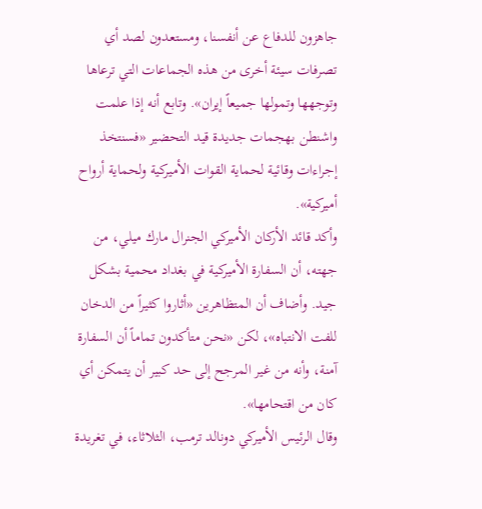جاهزون للدفاع عن أنفسنا، ومستعدون لصد أي تصرفات سيئة أخرى من هذه الجماعات التي ترعاها وتوجهها وتمولها جميعاً إيران». وتابع أنه إذا علمت واشنطن بهجمات جديدة قيد التحضير «فسنتخذ إجراءات وقائية لحماية القوات الأميركية ولحماية أرواح أميركية».
وأكد قائد الأركان الأميركي الجنرال مارك ميلي، من جهته، أن السفارة الأميركية في بغداد محمية بشكل جيد. وأضاف أن المتظاهرين «أثاروا كثيراً من الدخان للفت الانتباه»، لكن «نحن متأكدون تماماً أن السفارة آمنة، وأنه من غير المرجح إلى حد كبير أن يتمكن أي كان من اقتحامها».
وقال الرئيس الأميركي دونالد ترمب، الثلاثاء، في تغريدة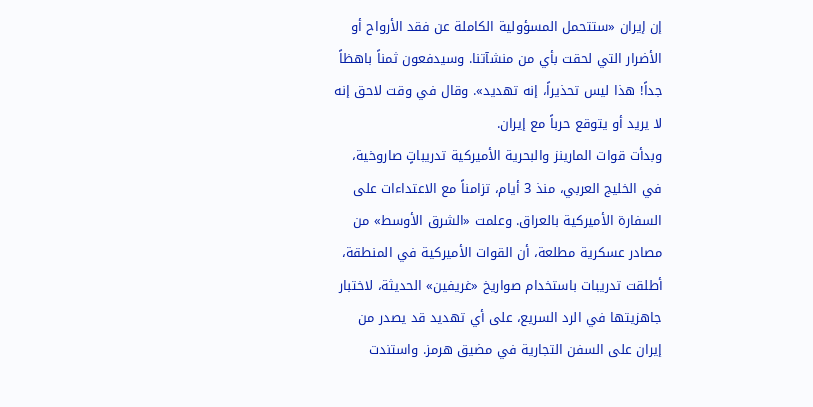إن إيران «ستتحمل المسؤولية الكاملة عن فقد الأرواح أو الأضرار التي لحقت بأي من منشآتنا. وسيدفعون ثمناً باهظاً جداً! هذا ليس تحذيراً، إنه تهديد». وقال في وقت لاحق إنه لا يريد أو يتوقع حرباً مع إيران.
وبدأت قوات المارينز والبحرية الأميركية تدريباتٍ صاروخية، في الخليج العربي، منذ 3 أيام، تزامناً مع الاعتداءات على السفارة الأميركية بالعراق. وعلمت «الشرق الأوسط» من مصادر عسكرية مطلعة، أن القوات الأميركية في المنطقة، أطلقت تدريبات باستخدام صواريخ «غريفين» الحديثة، لاختبار جاهزيتها في الرد السريع، على أي تهديد قد يصدر من إيران على السفن التجارية في مضيق هرمز. واستندت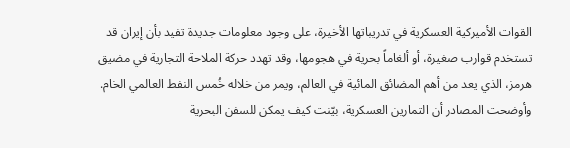القوات الأميركية العسكرية في تدريباتها الأخيرة، على وجود معلومات جديدة تفيد بأن إيران قد تستخدم قوارب صغيرة، أو ألغاماً بحرية في هجومها، وقد تهدد حركة الملاحة التجارية في مضيق هرمز، الذي يعد من أهم المضائق المائية في العالم، ويمر من خلاله خُمس النفط العالمي الخام.
وأوضحت المصادر أن التمارين العسكرية، بيّنت كيف يمكن للسفن البحرية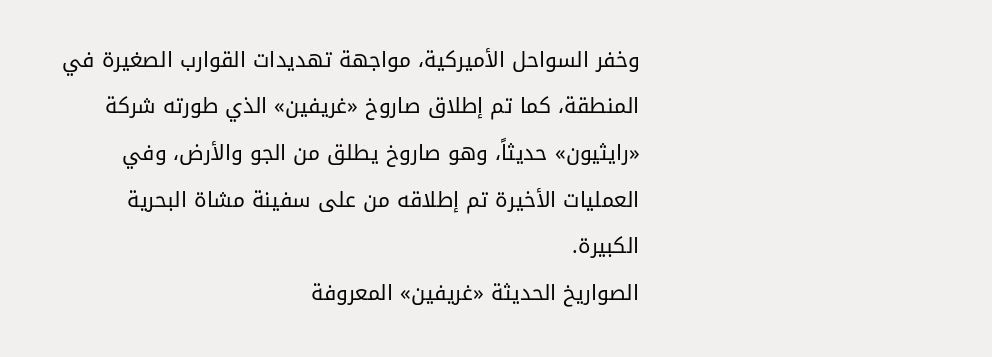وخفر السواحل الأميركية، مواجهة تهديدات القوارب الصغيرة في المنطقة، كما تم إطلاق صاروخ «غريفين» الذي طورته شركة «رايثيون» حديثاً، وهو صاروخ يطلق من الجو والأرض، وفي العمليات الأخيرة تم إطلاقه من على سفينة مشاة البحرية الكبيرة.
الصواريخ الحديثة «غريفين» المعروفة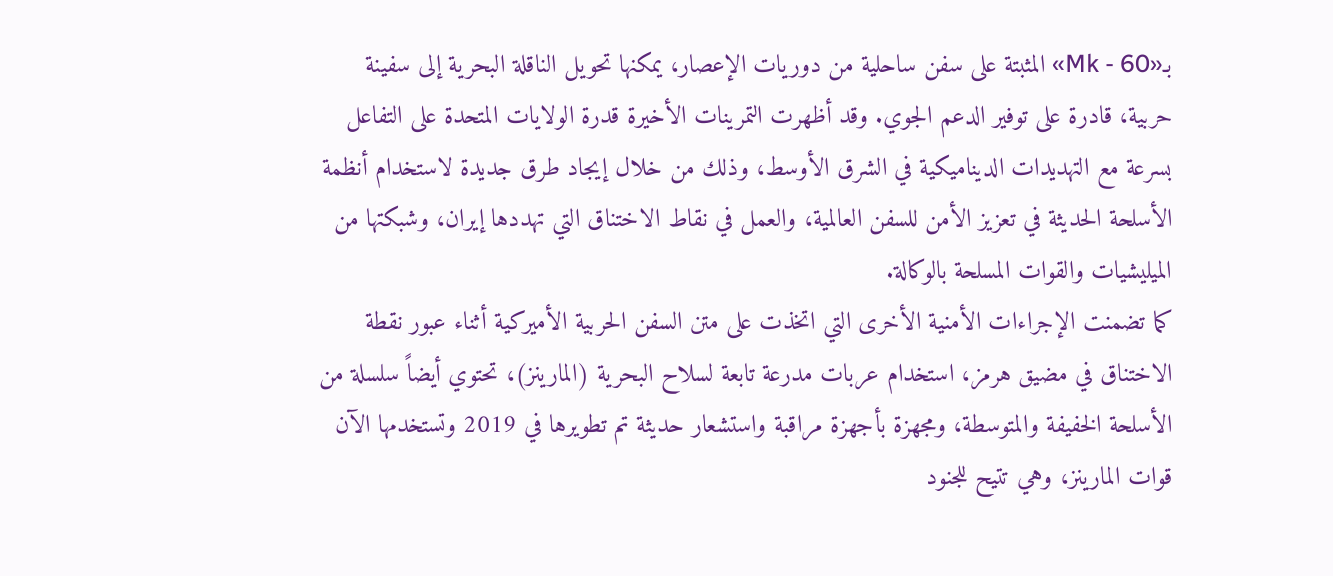بـ«Mk - 60» المثبتة على سفن ساحلية من دوريات الإعصار، يمكنها تحويل الناقلة البحرية إلى سفينة حربية، قادرة على توفير الدعم الجوي. وقد أظهرت التمرينات الأخيرة قدرة الولايات المتحدة على التفاعل بسرعة مع التهديدات الديناميكية في الشرق الأوسط، وذلك من خلال إيجاد طرق جديدة لاستخدام أنظمة الأسلحة الحديثة في تعزيز الأمن للسفن العالمية، والعمل في نقاط الاختناق التي تهددها إيران، وشبكتها من الميليشيات والقوات المسلحة بالوكالة.
كما تضمنت الإجراءات الأمنية الأخرى التي اتخذت على متن السفن الحربية الأميركية أثناء عبور نقطة الاختناق في مضيق هرمز، استخدام عربات مدرعة تابعة لسلاح البحرية (المارينز)، تحتوي أيضاً سلسلة من الأسلحة الخفيفة والمتوسطة، ومجهزة بأجهزة مراقبة واستشعار حديثة تم تطويرها في 2019 وتستخدمها الآن قوات المارينز، وهي تتيح للجنود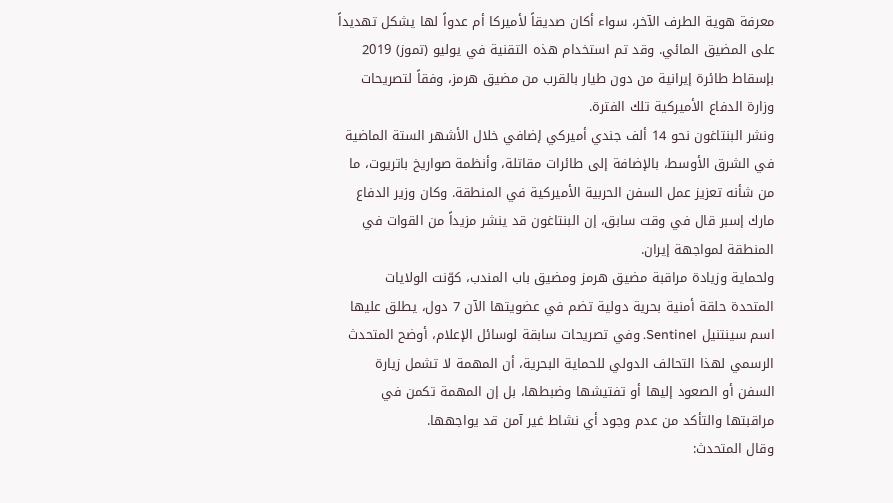معرفة هوية الطرف الآخر، سواء أكان صديقاً لأميركا أم عدواً لها يشكل تهديداً على المضيق المائي. وقد تم استخدام هذه التقنية في يوليو (تموز) 2019 بإسقاط طائرة إيرانية من دون طيار بالقرب من مضيق هرمز، وفقاً لتصريحات وزارة الدفاع الأميركية تلك الفترة.
ونشر البنتاغون نحو 14 ألف جندي أميركي إضافي خلال الأشهر الستة الماضية في الشرق الأوسط، بالإضافة إلى طائرات مقاتلة، وأنظمة صواريخ باتريوت، ما من شأنه تعزيز عمل السفن الحربية الأميركية في المنطقة. وكان وزير الدفاع مارك إسبر قال في وقت سابق، إن البنتاغون قد ينشر مزيداً من القوات في المنطقة لمواجهة إيران.
ولحماية وزيادة مراقبة مضيق هرمز ومضيق باب المندب، كوّنت الولايات المتحدة حلقة أمنية بحرية دولية تضم في عضويتها الآن 7 دول، يطلق عليها اسم سينتنيل Sentinel. وفي تصريحات سابقة لوسائل الإعلام، أوضح المتحدث الرسمي لهذا التحالف الدولي للحماية البحرية، أن المهمة لا تشمل زيارة السفن أو الصعود إليها أو تفتيشها وضبطها، بل إن المهمة تكمن في مراقبتها والتأكد من عدم وجود أي نشاط غير آمن قد يواجهها.
وقال المتحدث: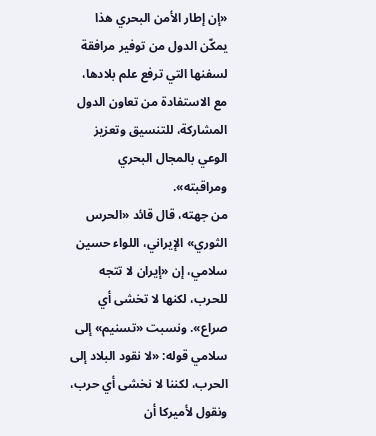«إن إطار الأمن البحري هذا يمكّن الدول من توفير مرافقة لسفنها التي ترفع علم بلادها، مع الاستفادة من تعاون الدول المشاركة، للتنسيق وتعزيز الوعي بالمجال البحري ومراقبته».
من جهته، قال قائد «الحرس الثوري» الإيراني، اللواء حسين سلامي، إن «إيران لا تتجه للحرب، لكنها لا تخشى أي صراع». ونسبت «تسنيم» إلى سلامي قوله: «لا نقود البلاد إلى الحرب، لكننا لا نخشى أي حرب، ونقول لأميركا أن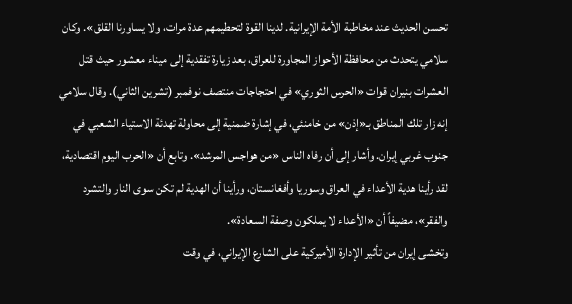تحسن الحديث عند مخاطبة الأمة الإيرانية. لدينا القوة لتحطيمهم عدة مرات، ولا يساورنا القلق». وكان سلامي يتحدث من محافظة الأحواز المجاورة للعراق، بعد زيارة تفقدية إلى ميناء معشور حيث قتل العشرات بنيران قوات «الحرس الثوري» في احتجاجات منتصف نوفمبر (تشرين الثاني). وقال سلامي إنه زار تلك المناطق بـ«إذن» من خامنئي، في إشارة ضمنية إلى محاولة تهدئة الاستياء الشعبي في جنوب غربي إيران. وأشار إلى أن رفاه الناس «من هواجس المرشد». وتابع أن «الحرب اليوم اقتصادية، لقد رأينا هدية الأعداء في العراق وسوريا وأفغانستان، ورأينا أن الهدية لم تكن سوى النار والتشرد والفقر»، مضيفاً أن «الأعداء لا يملكون وصفة السعادة».
وتخشى إيران من تأثير الإدارة الأميركية على الشارع الإيراني، في وقت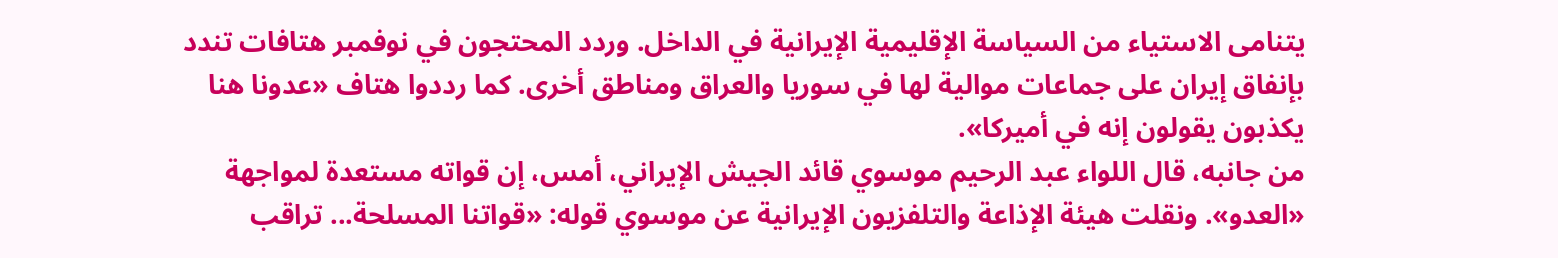يتنامى الاستياء من السياسة الإقليمية الإيرانية في الداخل. وردد المحتجون في نوفمبر هتافات تندد بإنفاق إيران على جماعات موالية لها في سوريا والعراق ومناطق أخرى. كما رددوا هتاف «عدونا هنا يكذبون يقولون إنه في أميركا».
من جانبه، قال اللواء عبد الرحيم موسوي قائد الجيش الإيراني، أمس، إن قواته مستعدة لمواجهة «العدو». ونقلت هيئة الإذاعة والتلفزيون الإيرانية عن موسوي قوله: «قواتنا المسلحة... تراقب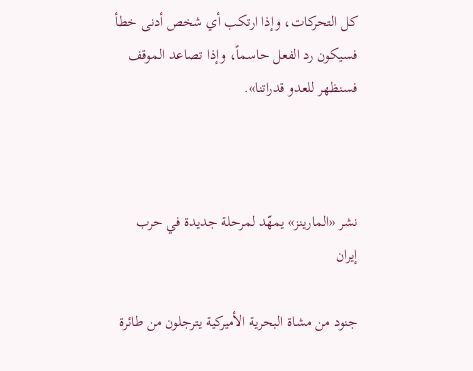كل التحركات، وإذا ارتكب أي شخص أدنى خطأ فسيكون رد الفعل حاسماً، وإذا تصاعد الموقف فسنظهر للعدو قدراتنا».



نشر «المارينز» يمهّد لمرحلة جديدة في حرب إيران

جنود من مشاة البحرية الأميركية يترجلون من طائرة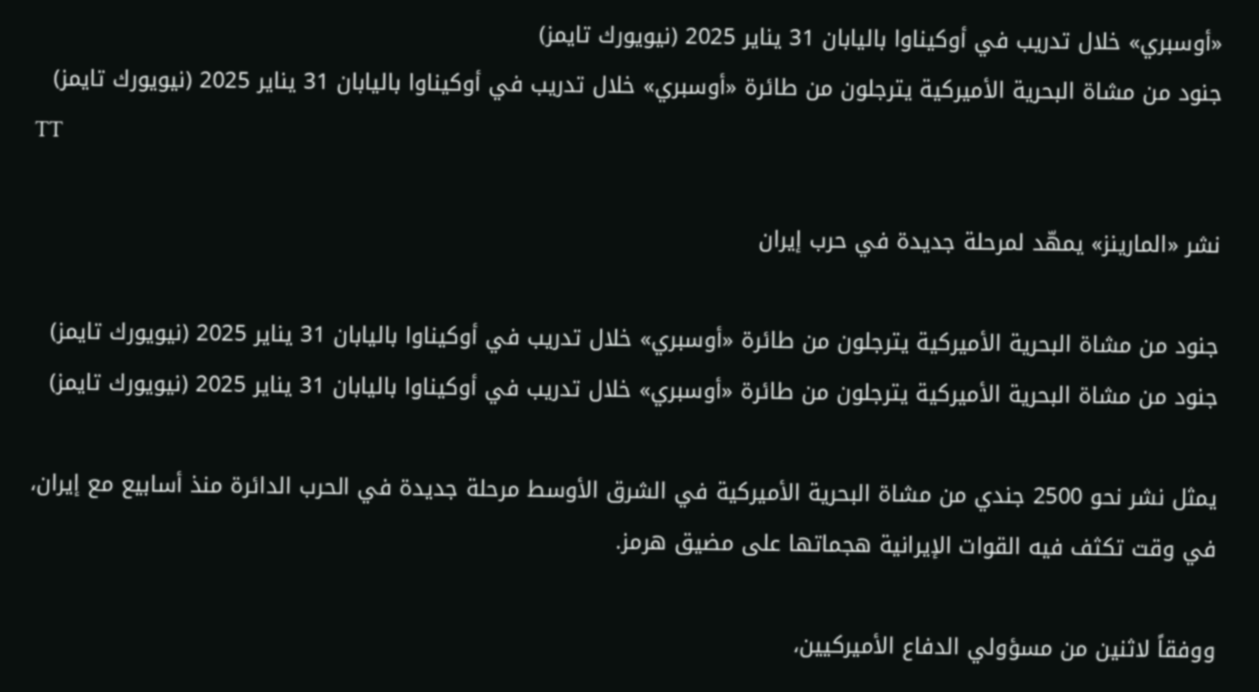«أوسبري» خلال تدريب في أوكيناوا باليابان 31 يناير 2025 (نيويورك تايمز)
جنود من مشاة البحرية الأميركية يترجلون من طائرة «أوسبري» خلال تدريب في أوكيناوا باليابان 31 يناير 2025 (نيويورك تايمز)
TT

نشر «المارينز» يمهّد لمرحلة جديدة في حرب إيران

جنود من مشاة البحرية الأميركية يترجلون من طائرة «أوسبري» خلال تدريب في أوكيناوا باليابان 31 يناير 2025 (نيويورك تايمز)
جنود من مشاة البحرية الأميركية يترجلون من طائرة «أوسبري» خلال تدريب في أوكيناوا باليابان 31 يناير 2025 (نيويورك تايمز)

يمثل نشر نحو 2500 جندي من مشاة البحرية الأميركية في الشرق الأوسط مرحلة جديدة في الحرب الدائرة منذ أسابيع مع إيران، في وقت تكثف فيه القوات الإيرانية هجماتها على مضيق هرمز.

ووفقاً لاثنين من مسؤولي الدفاع الأميركيين،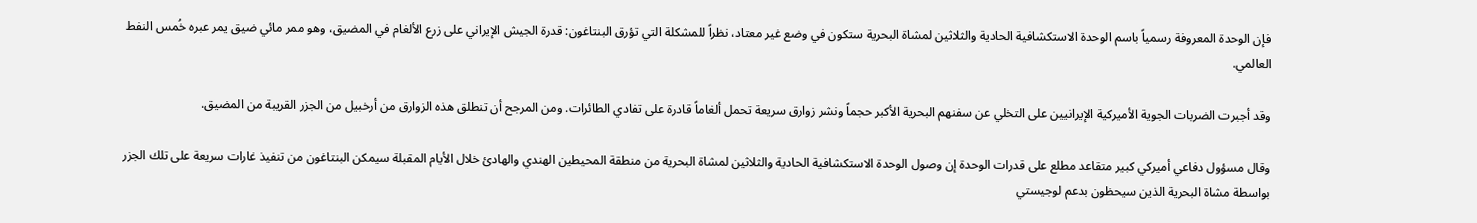فإن الوحدة المعروفة رسمياً باسم الوحدة الاستكشافية الحادية والثلاثين لمشاة البحرية ستكون في وضع غير معتاد، نظراً للمشكلة التي تؤرق البنتاغون: قدرة الجيش الإيراني على زرع الألغام في المضيق، وهو ممر مائي ضيق يمر عبره خُمس النفط العالمي.

وقد أجبرت الضربات الجوية الأميركية الإيرانيين على التخلي عن سفنهم البحرية الأكبر حجماً ونشر زوارق سريعة تحمل ألغاماً قادرة على تفادي الطائرات. ومن المرجح أن تنطلق هذه الزوارق من أرخبيل من الجزر القريبة من المضيق.

وقال مسؤول دفاعي أميركي كبير متقاعد مطلع على قدرات الوحدة إن وصول الوحدة الاستكشافية الحادية والثلاثين لمشاة البحرية من منطقة المحيطين الهندي والهادئ خلال الأيام المقبلة سيمكن البنتاغون من تنفيذ غارات سريعة على تلك الجزر بواسطة مشاة البحرية الذين سيحظون بدعم لوجيستي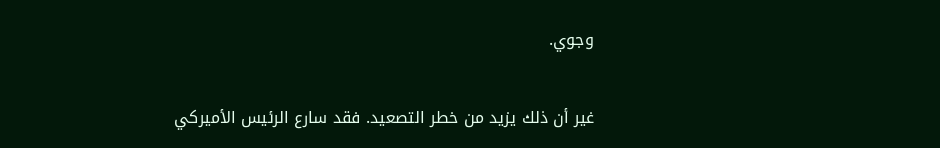وجوي.

غير أن ذلك يزيد من خطر التصعيد. فقد سارع الرئيس الأميركي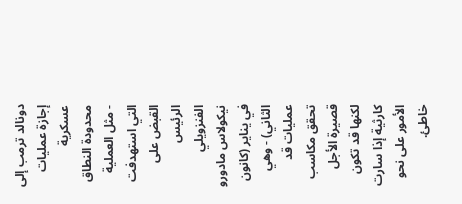دونالد ترمب إلى إجازة عمليات عسكرية محدودة النطاق - مثل العملية التي استهدفت القبض على الرئيس الفنزويلي نيكولاس مادورو في يناير (كانون الثاني) - وهي عمليات قد تحقق مكاسب قصيرة الأجل لكنها قد تكون كارثية إذا سارت الأمور على نحو خاطئ.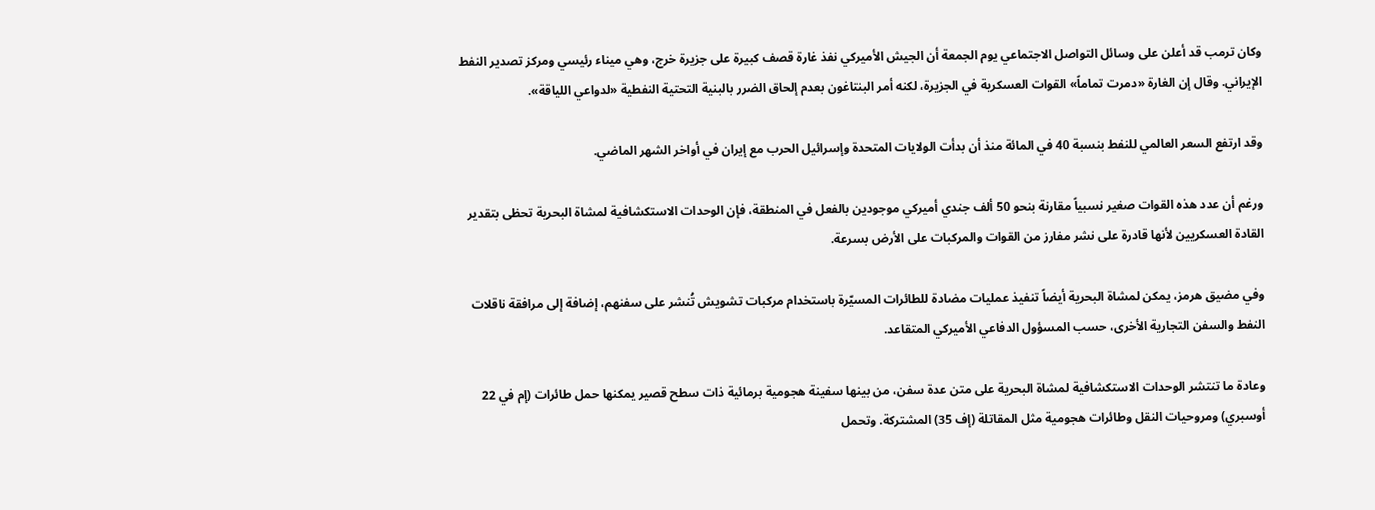وكان ترمب قد أعلن على وسائل التواصل الاجتماعي يوم الجمعة أن الجيش الأميركي نفذ غارة قصف كبيرة على جزيرة خرج، وهي ميناء رئيسي ومركز تصدير النفط الإيراني. وقال إن الغارة «دمرت تماماً» القوات العسكرية في الجزيرة، لكنه أمر البنتاغون بعدم إلحاق الضرر بالبنية التحتية النفطية «لدواعي اللياقة».

وقد ارتفع السعر العالمي للنفط بنسبة 40 في المائة منذ أن بدأت الولايات المتحدة وإسرائيل الحرب مع إيران في أواخر الشهر الماضي.

ورغم أن عدد هذه القوات صغير نسبياً مقارنة بنحو 50 ألف جندي أميركي موجودين بالفعل في المنطقة، فإن الوحدات الاستكشافية لمشاة البحرية تحظى بتقدير القادة العسكريين لأنها قادرة على نشر مفارز من القوات والمركبات على الأرض بسرعة.

وفي مضيق هرمز، يمكن لمشاة البحرية أيضاً تنفيذ عمليات مضادة للطائرات المسيّرة باستخدام مركبات تشويش تُنشر على سفنهم، إضافة إلى مرافقة ناقلات النفط والسفن التجارية الأخرى، حسب المسؤول الدفاعي الأميركي المتقاعد.

وعادة ما تنتشر الوحدات الاستكشافية لمشاة البحرية على متن عدة سفن، من بينها سفينة هجومية برمائية ذات سطح قصير يمكنها حمل طائرات (إم في 22 أوسبري) ومروحيات النقل وطائرات هجومية مثل المقاتلة (إف 35) المشتركة. وتحمل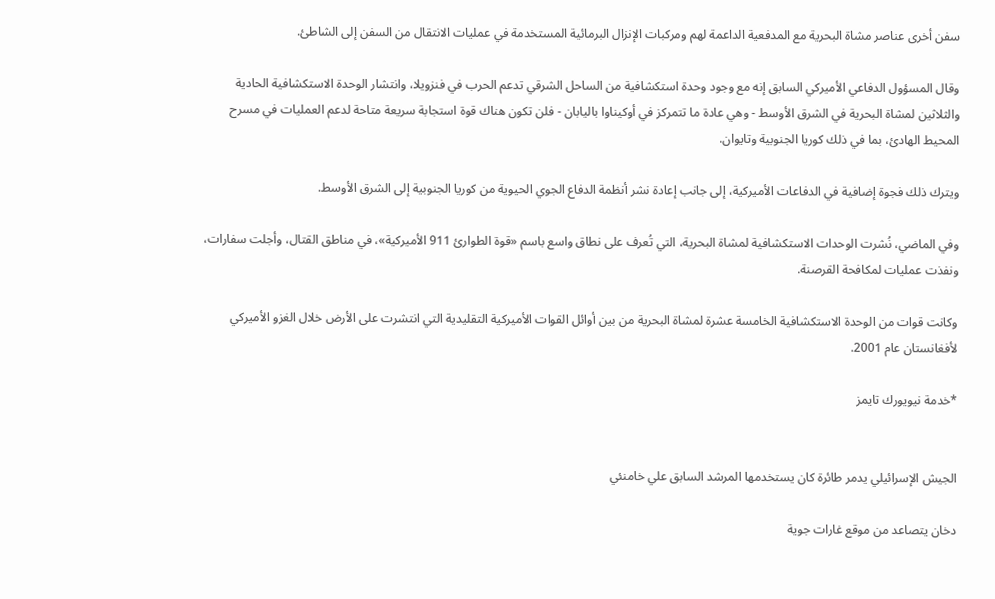سفن أخرى عناصر مشاة البحرية مع المدفعية الداعمة لهم ومركبات الإنزال البرمائية المستخدمة في عمليات الانتقال من السفن إلى الشاطئ.

وقال المسؤول الدفاعي الأميركي السابق إنه مع وجود وحدة استكشافية من الساحل الشرقي تدعم الحرب في فنزويلا، وانتشار الوحدة الاستكشافية الحادية والثلاثين لمشاة البحرية في الشرق الأوسط - وهي عادة ما تتمركز في أوكيناوا باليابان - فلن تكون هناك قوة استجابة سريعة متاحة لدعم العمليات في مسرح المحيط الهادئ، بما في ذلك كوريا الجنوبية وتايوان.

ويترك ذلك فجوة إضافية في الدفاعات الأميركية، إلى جانب إعادة نشر أنظمة الدفاع الجوي الحيوية من كوريا الجنوبية إلى الشرق الأوسط.

وفي الماضي، نُشرت الوحدات الاستكشافية لمشاة البحرية، التي تُعرف على نطاق واسع باسم «قوة الطوارئ 911 الأميركية»، في مناطق القتال، وأجلت سفارات، ونفذت عمليات لمكافحة القرصنة.

وكانت قوات من الوحدة الاستكشافية الخامسة عشرة لمشاة البحرية من بين أوائل القوات الأميركية التقليدية التي انتشرت على الأرض خلال الغزو الأميركي لأفغانستان عام 2001.

*خدمة نيويورك تايمز


الجيش الإسرائيلي يدمر طائرة كان يستخدمها المرشد السابق علي خامنئي

دخان يتصاعد من موقع غارات جوية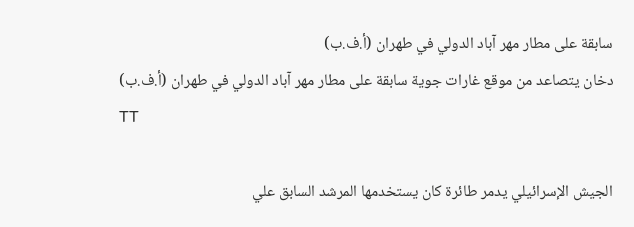سابقة على مطار مهر آباد الدولي في طهران (أ.ف.ب)
دخان يتصاعد من موقع غارات جوية سابقة على مطار مهر آباد الدولي في طهران (أ.ف.ب)
TT

الجيش الإسرائيلي يدمر طائرة كان يستخدمها المرشد السابق علي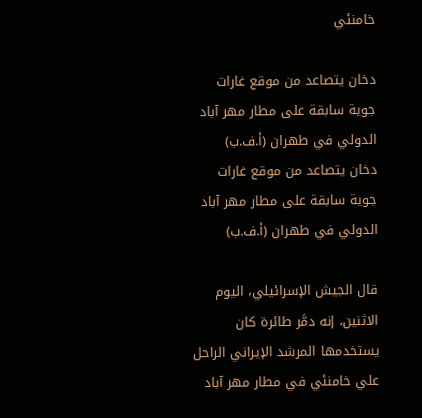خامنئي

دخان يتصاعد من موقع غارات جوية سابقة على مطار مهر آباد الدولي في طهران (أ.ف.ب)
دخان يتصاعد من موقع غارات جوية سابقة على مطار مهر آباد الدولي في طهران (أ.ف.ب)

قال الجيش الإسرائيلي، اليوم الاثنين، إنه دمَّر طائرة كان يستخدمها المرشد الإيراني الراحل علي خامنئي في مطار مهر آباد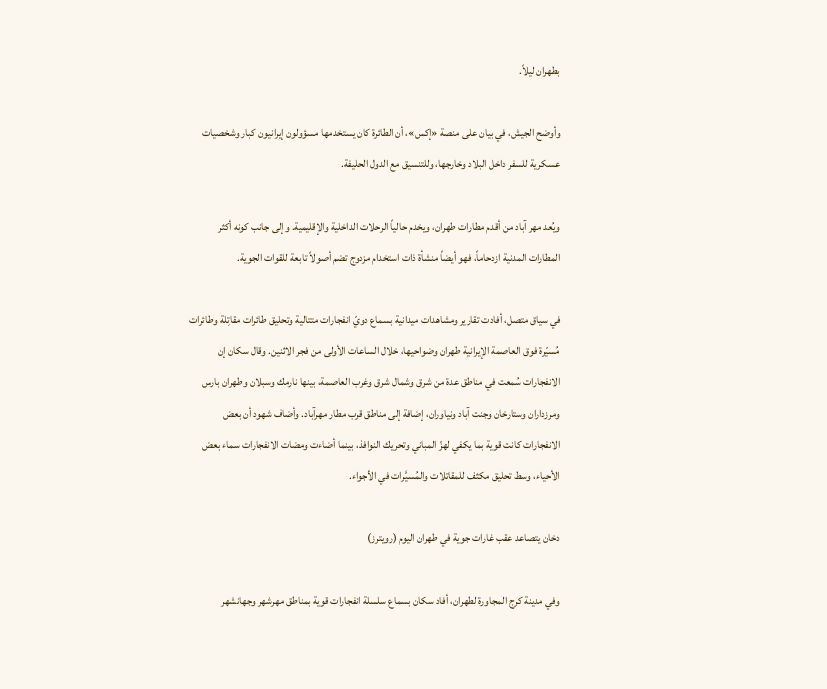بطهران ليلاً.

وأوضح الجيش، في بيان على منصة «إكس»، أن الطائرة كان يستخدمها مسؤولون إيرانيون كبار وشخصيات عسكرية للسفر داخل البلاد وخارجها، وللتنسيق مع الدول الحليفة.

ويُعد مهر آباد من أقدم مطارات طهران، ويخدم حالياً الرحلات الداخلية والإقليمية. وإلى جانب كونه أكثر المطارات المدنية ازدحاماً، فهو أيضاً منشأة ذات استخدام مزدوج تضم أصولاً تابعة للقوات الجوية.

في سياق متصل، أفادت تقارير ومشاهدات ميدانية بسماع دويّ انفجارات متتالية وتحليق طائرات مقاتِلة وطائرات مُسيّرة فوق العاصمة الإيرانية طهران وضواحيها، خلال الساعات الأولى من فجر الاثنين. وقال سكان إن الانفجارات سُمعت في مناطق عدة من شرق وشمال شرق وغرب العاصمة، بينها نارمك وسبلان وطهران بارس ومرزداران وستارخان وجنت آباد ونياوران، إضافة إلى مناطق قرب مطار مهرآباد. وأضاف شهود أن بعض الانفجارات كانت قوية بما يكفي لهزّ المباني وتحريك النوافذ، بينما أضاءت ومضات الانفجارات سماء بعض الأحياء، وسط تحليق مكثف للمقاتلات والمُسيَّرات في الأجواء.

دخان يتصاعد عقب غارات جوية في طهران اليوم (رويترز)

وفي مدينة كرج المجاورة لطهران، أفاد سكان بسماع سلسلة انفجارات قوية بمناطق مهرشهر وجهانشهر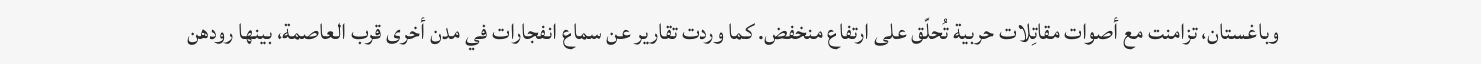وباغستان، تزامنت مع أصوات مقاتِلات حربية تُحلّق على ارتفاع منخفض. كما وردت تقارير عن سماع انفجارات في مدن أخرى قرب العاصمة، بينها رودهن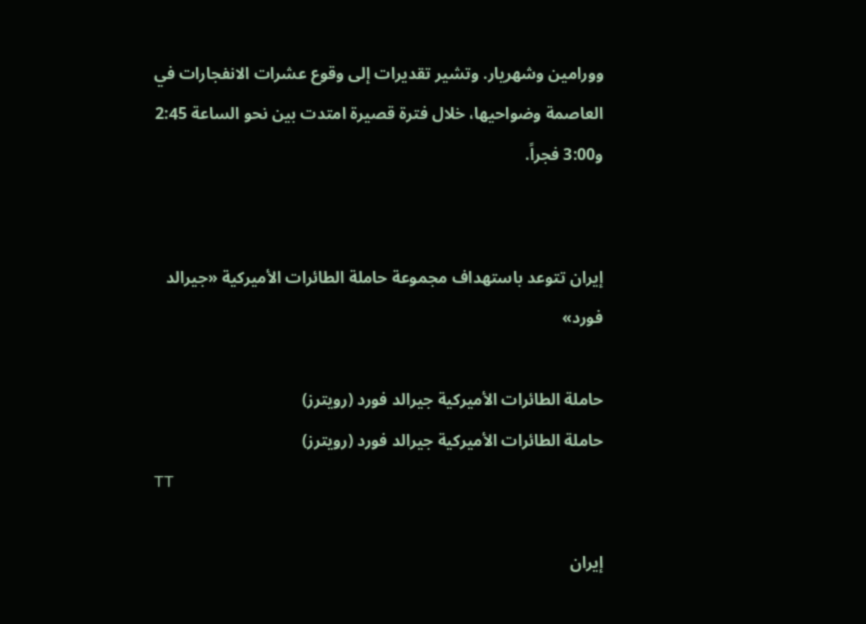وورامين وشهريار. وتشير تقديرات إلى وقوع عشرات الانفجارات في العاصمة وضواحيها، خلال فترة قصيرة امتدت بين نحو الساعة 2:45 و3:00 فجراً.


إيران تتوعد باستهداف مجموعة حاملة الطائرات الأميركية «جيرالد فورد»

حاملة الطائرات الأميركية جيرالد فورد (رويترز)
حاملة الطائرات الأميركية جيرالد فورد (رويترز)
TT

إيران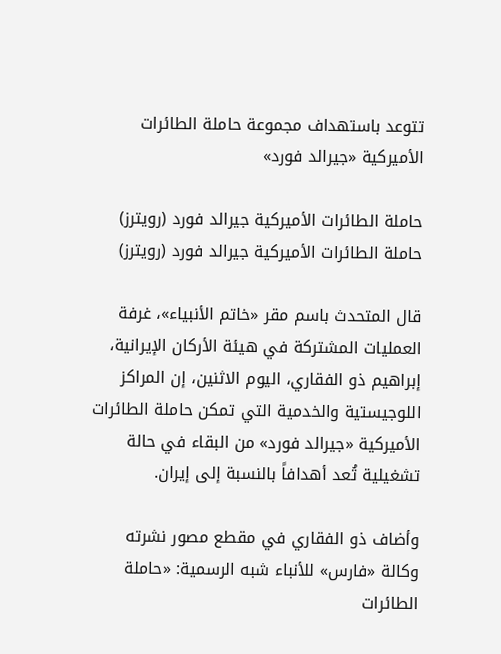تتوعد باستهداف مجموعة حاملة الطائرات الأميركية «جيرالد فورد»

حاملة الطائرات الأميركية جيرالد فورد (رويترز)
حاملة الطائرات الأميركية جيرالد فورد (رويترز)

قال المتحدث باسم مقر «خاتم الأنبياء»، غرفة العمليات المشتركة في هيئة الأركان الإيرانية، إبراهيم ذو الفقاري، اليوم ‌الاثنين، إن ‌المراكز اللوجيستية ‌والخدمية التي تمكن حاملة الطائرات الأميركية «جيرالد فورد» من البقاء في حالة تشغيلية تُعد أهدافاً بالنسبة إلى ‌إيران.

وأضاف ‌ذو الفقاري ‌في مقطع ‌مصور نشرته وكالة «فارس» للأنباء شبه الرسمية: «حاملة الطائرات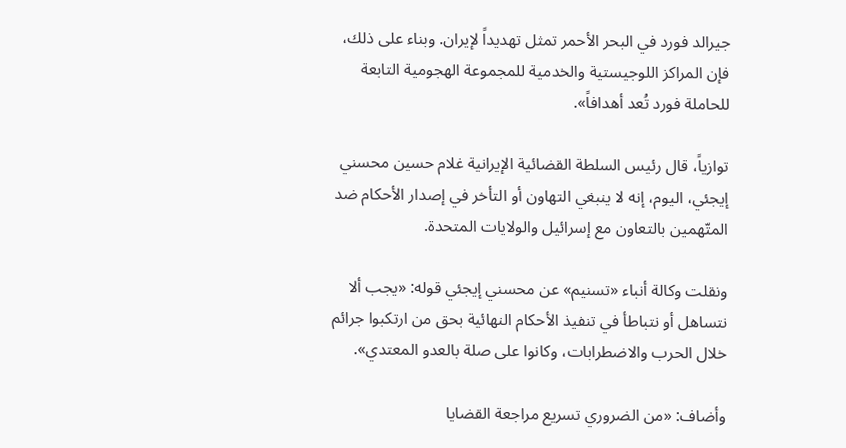جيرالد ‌فورد في البحر الأحمر تمثل تهديداً لإيران. وبناء على ذلك، فإن المراكز اللوجيستية والخدمية للمجموعة الهجومية التابعة للحاملة فورد تُعد أهدافاً».

توازياً، قال رئيس السلطة القضائية الإيرانية غلام حسين محسني إيجئي، اليوم، إنه لا ينبغي التهاون أو التأخر في إصدار الأحكام ضد المتّهمين بالتعاون مع إسرائيل والولايات المتحدة.

ونقلت وكالة أنباء «تسنيم» عن محسني إيجئي قوله: «يجب ألا نتساهل أو نتباطأ في تنفيذ الأحكام النهائية بحق من ارتكبوا جرائم خلال الحرب والاضطرابات، وكانوا على صلة بالعدو المعتدي».

وأضاف: «من الضروري تسريع مراجعة القضايا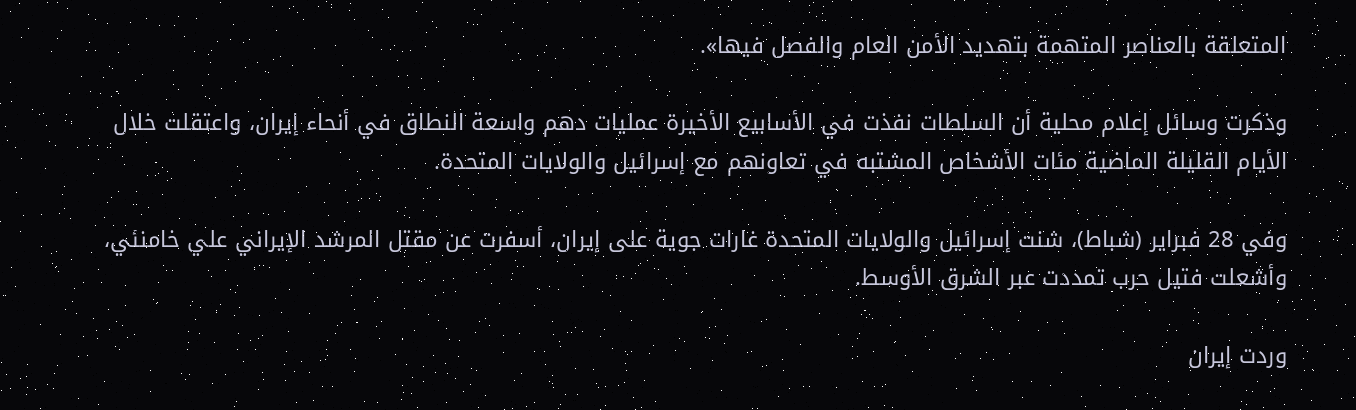المتعلقة بالعناصر المتهمة بتهديد الأمن العام والفصل فيها».

وذكرت وسائل إعلام محلية أن السلطات نفذت في الأسابيع الأخيرة عمليات دهم واسعة النطاق في أنحاء إيران، واعتقلت خلال الأيام القليلة الماضية مئات الأشخاص المشتبه في تعاونهم مع إسرائيل والولايات المتحدة.

وفي 28 فبراير (شباط)، شنت إسرائيل والولايات المتحدة غارات جوية على إيران، أسفرت عن مقتل المرشد الإيراني علي خامنئي، وأشعلت فتيل حرب تمددت عبر الشرق الأوسط.

وردت إيران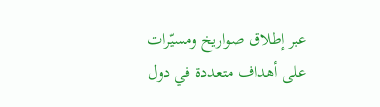عبر إطلاق صواريخ ومسيّرات على أهداف متعددة في دول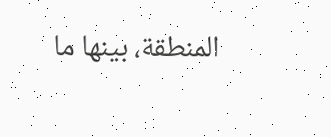المنطقة، بينها ما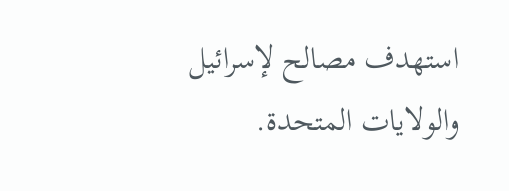استهدف مصالح لإسرائيل والولايات المتحدة.